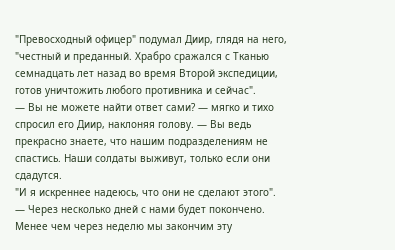"Превосходный офицер" подумал Диир, глядя на него, "честный и преданный. Храбро сражался с Тканью семнадцать лет назад во время Второй экспедиции, готов уничтожить любого противника и сейчас".
— Вы не можете найти ответ сами? — мягко и тихо спросил его Диир, наклоняя голову. — Вы ведь прекрасно знаете, что нашим подразделениям не спастись. Наши солдаты выживут, только если они сдадутся.
"И я искреннее надеюсь, что они не сделают этого".
— Через несколько дней с нами будет покончено. Менее чем через неделю мы закончим эту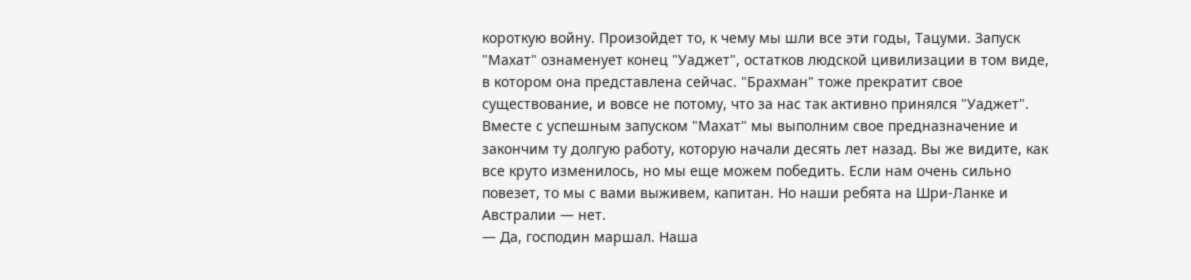короткую войну. Произойдет то, к чему мы шли все эти годы, Тацуми. Запуск "Махат" ознаменует конец "Уаджет", остатков людской цивилизации в том виде, в котором она представлена сейчас. "Брахман" тоже прекратит свое существование, и вовсе не потому, что за нас так активно принялся "Уаджет". Вместе с успешным запуском "Махат" мы выполним свое предназначение и закончим ту долгую работу, которую начали десять лет назад. Вы же видите, как все круто изменилось, но мы еще можем победить. Если нам очень сильно повезет, то мы с вами выживем, капитан. Но наши ребята на Шри-Ланке и Австралии — нет.
— Да, господин маршал. Наша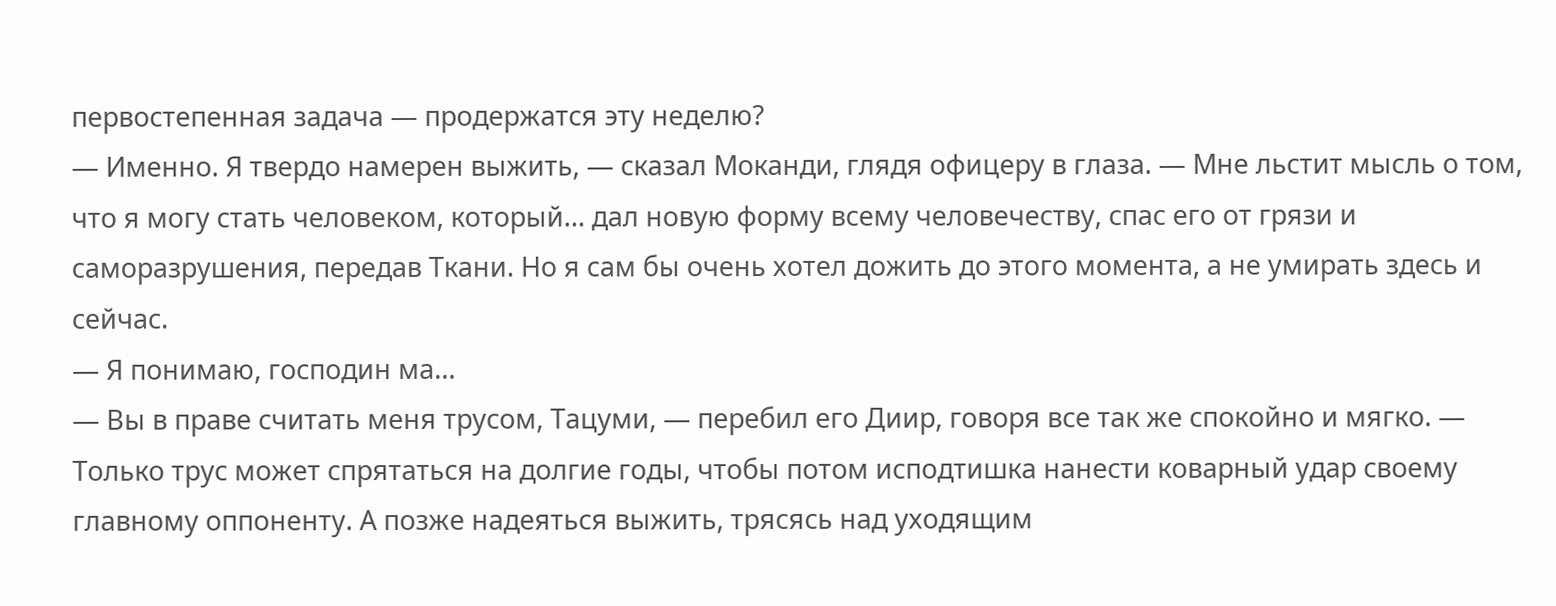первостепенная задача — продержатся эту неделю?
— Именно. Я твердо намерен выжить, — сказал Моканди, глядя офицеру в глаза. — Мне льстит мысль о том, что я могу стать человеком, который… дал новую форму всему человечеству, спас его от грязи и саморазрушения, передав Ткани. Но я сам бы очень хотел дожить до этого момента, а не умирать здесь и сейчас.
— Я понимаю, господин ма…
— Вы в праве считать меня трусом, Тацуми, — перебил его Диир, говоря все так же спокойно и мягко. — Только трус может спрятаться на долгие годы, чтобы потом исподтишка нанести коварный удар своему главному оппоненту. А позже надеяться выжить, трясясь над уходящим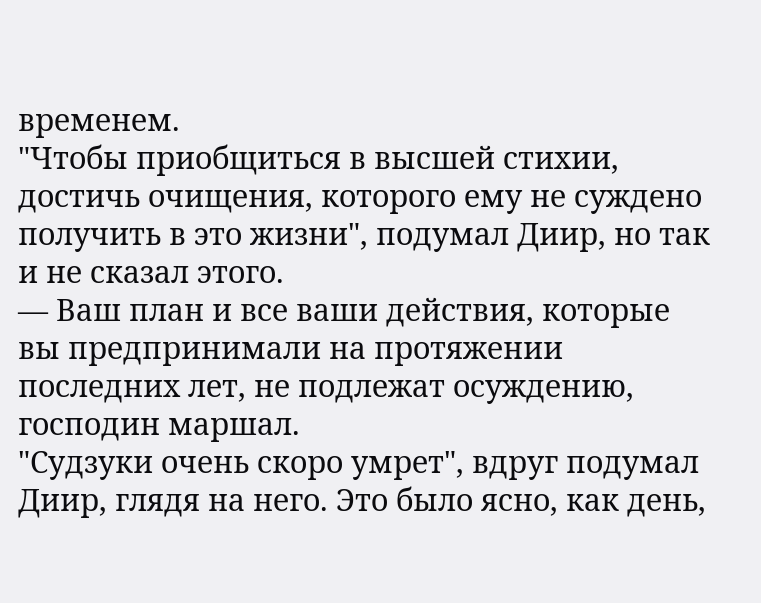временем.
"Чтобы приобщиться в высшей стихии, достичь очищения, которого ему не суждено получить в это жизни", подумал Диир, но так и не сказал этого.
— Ваш план и все ваши действия, которые вы предпринимали на протяжении последних лет, не подлежат осуждению, господин маршал.
"Судзуки очень скоро умрет", вдруг подумал Диир, глядя на него. Это было ясно, как день,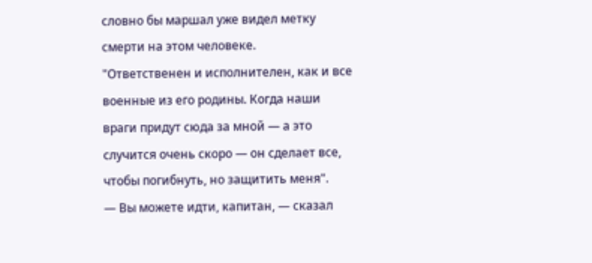словно бы маршал уже видел метку смерти на этом человеке.
"Ответственен и исполнителен, как и все военные из его родины. Когда наши враги придут сюда за мной — а это случится очень скоро — он сделает все, чтобы погибнуть, но защитить меня".
— Вы можете идти, капитан, — сказал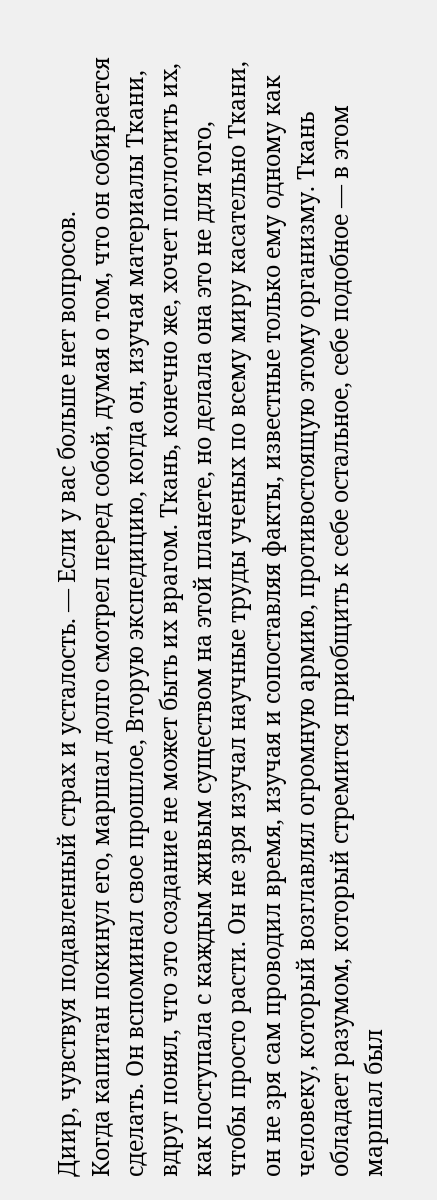Диир, чувствуя подавленный страх и усталость. — Если у вас больше нет вопросов.
Когда капитан покинул его, маршал долго смотрел перед собой, думая о том, что он собирается сделать. Он вспоминал свое прошлое, Вторую экспедицию, когда он, изучая материалы Ткани, вдруг понял, что это создание не может быть их врагом. Ткань, конечно же, хочет поглотить их, как поступала с каждым живым существом на этой планете, но делала она это не для того, чтобы просто расти. Он не зря изучал научные труды ученых по всему миру касательно Ткани, он не зря сам проводил время, изучая и сопоставляя факты, известные только ему одному как человеку, который возглавлял огромную армию, противостоящую этому организму. Ткань обладает разумом, который стремится приобщить к себе остальное, себе подобное — в этом маршал был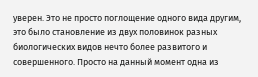уверен. Это не просто поглощение одного вида другим, это было становление из двух половинок разных биологических видов нечто более развитого и совершенного. Просто на данный момент одна из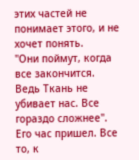этих частей не понимает этого, и не хочет понять.
"Они поймут, когда все закончится. Ведь Ткань не убивает нас. Все гораздо сложнее".
Его час пришел. Все то, к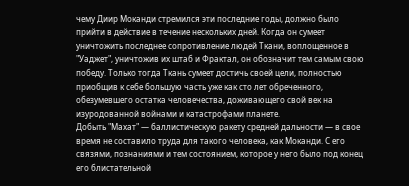чему Диир Моканди стремился эти последние годы, должно было прийти в действие в течение нескольких дней. Когда он сумеет уничтожить последнее сопротивление людей Ткани, воплощенное в "Уаджет", уничтожив их штаб и Фрактал, он обозначит тем самым свою победу. Только тогда Ткань сумеет достичь своей цели, полностью приобщив к себе большую часть уже как сто лет обреченного, обезумевшего остатка человечества, доживающего свой век на изуродованной войнами и катастрофами планете.
Добыть "Махат" — баллистическую ракету средней дальности — в свое время не составило труда для такого человека, как Моканди. С его связями, познаниями и тем состоянием, которое у него было под конец его блистательной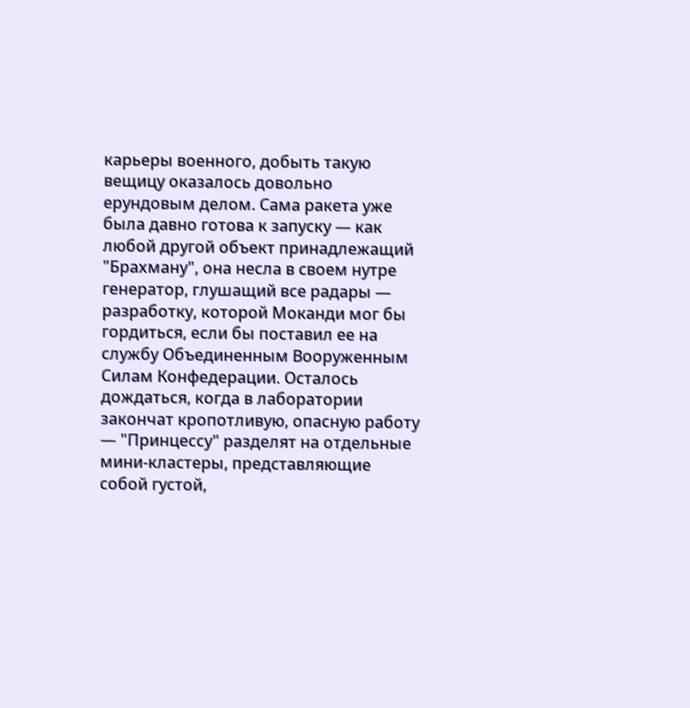карьеры военного, добыть такую вещицу оказалось довольно ерундовым делом. Сама ракета уже была давно готова к запуску — как любой другой объект принадлежащий "Брахману", она несла в своем нутре генератор, глушащий все радары — разработку, которой Моканди мог бы гордиться, если бы поставил ее на службу Объединенным Вооруженным Силам Конфедерации. Осталось дождаться, когда в лаборатории закончат кропотливую, опасную работу — "Принцессу" разделят на отдельные мини-кластеры, представляющие собой густой,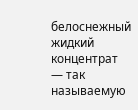белоснежный жидкий концентрат — так называемую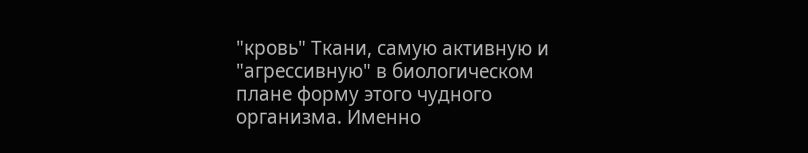"кровь" Ткани, самую активную и "агрессивную" в биологическом плане форму этого чудного организма. Именно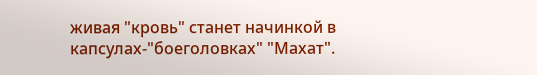живая "кровь" станет начинкой в капсулах-"боеголовках" "Махат".